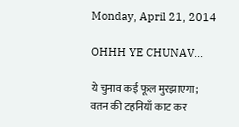Monday, April 21, 2014

OHHH YE CHUNAV...

ये चुनाव कई फूल मुरझाएगा;
वतन की टहनियाँ काट कर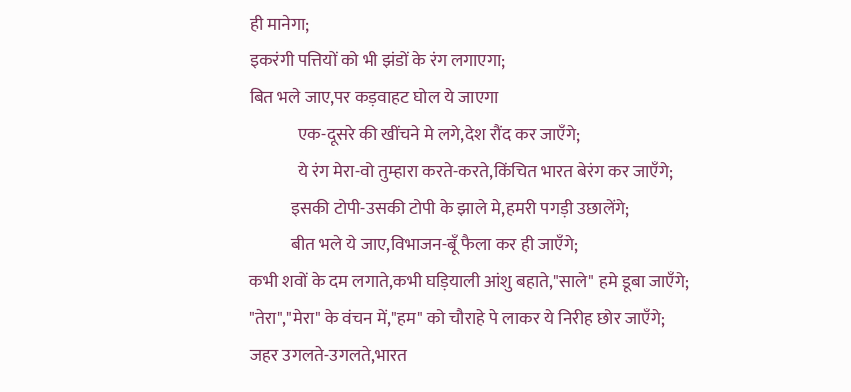ही मानेगा;
इकरंगी पत्तियों को भी झंडों के रंग लगाएगा;
बित भले जाए,पर कड़वाहट घोल ये जाएगा
              एक-दूसरे की खींचने मे लगे,देश रौंद कर जाएँगे;
              ये रंग मेरा-वो तुम्हारा करते-करते,किंचित भारत बेरंग कर जाएँगे;
            इसकी टोपी-उसकी टोपी के झाले मे,हमरी पगड़ी उछालेंगे;
            बीत भले ये जाए,विभाजन-बूँ फैला कर ही जाएँगे;
कभी शवों के दम लगाते,कभी घड़ियाली आंशु बहाते,"साले" हमे डूबा जाएँगे;
"तेरा","मेरा" के वंचन में,"हम" को चौराहे पे लाकर ये निरीह छोर जाएँगे;
जहर उगलते-उगलते,भारत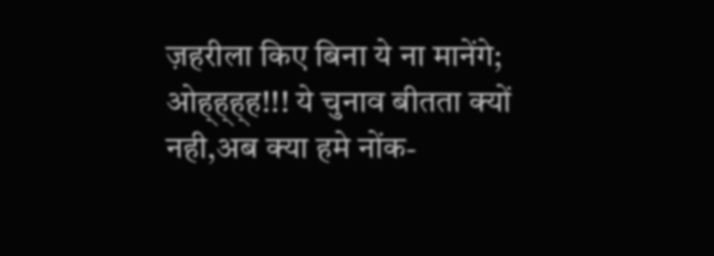ज़हरीला किए बिना ये ना मानेंगे;
ओह्ह्ह्ह!!! ये चुनाव बीतता क्यों नही,अब क्या हमे नोंक-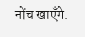नोंच खाएँगे.